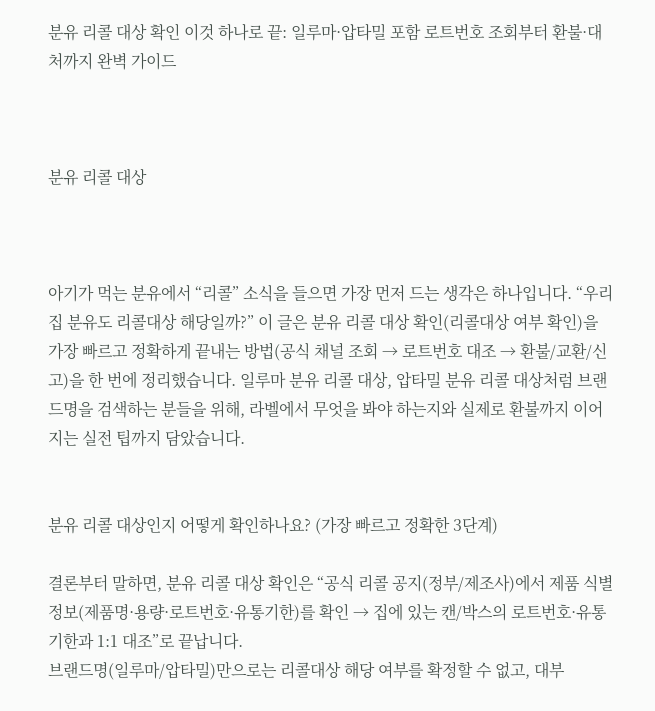분유 리콜 대상 확인 이것 하나로 끝: 일루마·압타밀 포함 로트번호 조회부터 환불·대처까지 완벽 가이드



분유 리콜 대상



아기가 먹는 분유에서 “리콜” 소식을 들으면 가장 먼저 드는 생각은 하나입니다. “우리 집 분유도 리콜대상 해당일까?” 이 글은 분유 리콜 대상 확인(리콜대상 여부 확인)을 가장 빠르고 정확하게 끝내는 방법(공식 채널 조회 → 로트번호 대조 → 환불/교환/신고)을 한 번에 정리했습니다. 일루마 분유 리콜 대상, 압타밀 분유 리콜 대상처럼 브랜드명을 검색하는 분들을 위해, 라벨에서 무엇을 봐야 하는지와 실제로 환불까지 이어지는 실전 팁까지 담았습니다.


분유 리콜 대상인지 어떻게 확인하나요? (가장 빠르고 정확한 3단계)

결론부터 말하면, 분유 리콜 대상 확인은 “공식 리콜 공지(정부/제조사)에서 제품 식별정보(제품명·용량·로트번호·유통기한)를 확인 → 집에 있는 캔/박스의 로트번호·유통기한과 1:1 대조”로 끝납니다.
브랜드명(일루마/압타밀)만으로는 리콜대상 해당 여부를 확정할 수 없고, 대부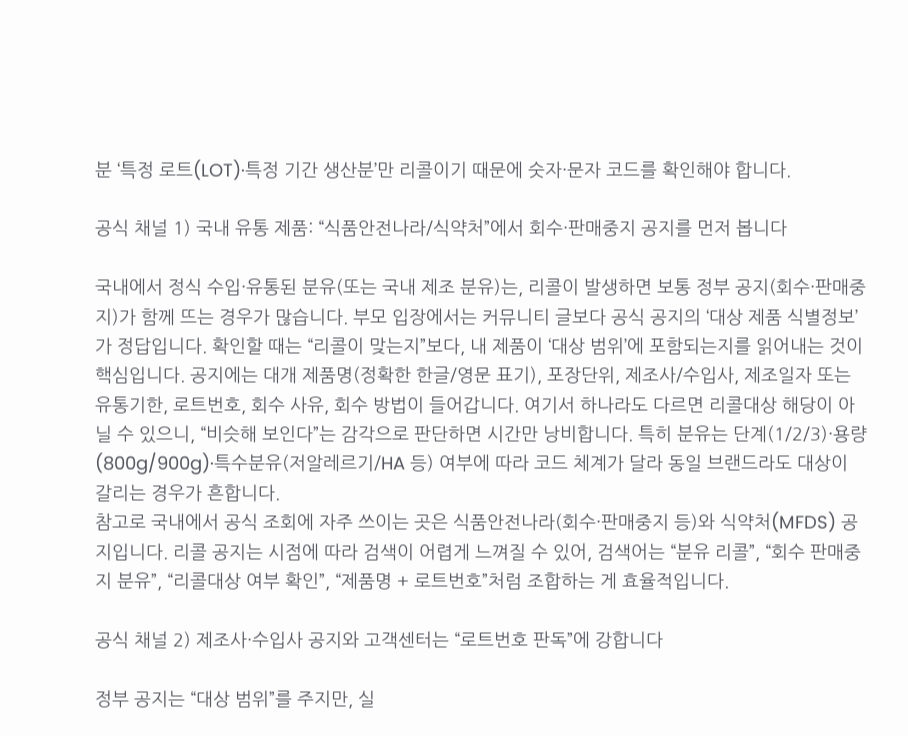분 ‘특정 로트(LOT)·특정 기간 생산분’만 리콜이기 때문에 숫자·문자 코드를 확인해야 합니다.

공식 채널 1) 국내 유통 제품: “식품안전나라/식약처”에서 회수·판매중지 공지를 먼저 봅니다

국내에서 정식 수입·유통된 분유(또는 국내 제조 분유)는, 리콜이 발생하면 보통 정부 공지(회수·판매중지)가 함께 뜨는 경우가 많습니다. 부모 입장에서는 커뮤니티 글보다 공식 공지의 ‘대상 제품 식별정보’가 정답입니다. 확인할 때는 “리콜이 맞는지”보다, 내 제품이 ‘대상 범위’에 포함되는지를 읽어내는 것이 핵심입니다. 공지에는 대개 제품명(정확한 한글/영문 표기), 포장단위, 제조사/수입사, 제조일자 또는 유통기한, 로트번호, 회수 사유, 회수 방법이 들어갑니다. 여기서 하나라도 다르면 리콜대상 해당이 아닐 수 있으니, “비슷해 보인다”는 감각으로 판단하면 시간만 낭비합니다. 특히 분유는 단계(1/2/3)·용량(800g/900g)·특수분유(저알레르기/HA 등) 여부에 따라 코드 체계가 달라 동일 브랜드라도 대상이 갈리는 경우가 흔합니다.
참고로 국내에서 공식 조회에 자주 쓰이는 곳은 식품안전나라(회수·판매중지 등)와 식약처(MFDS) 공지입니다. 리콜 공지는 시점에 따라 검색이 어렵게 느껴질 수 있어, 검색어는 “분유 리콜”, “회수 판매중지 분유”, “리콜대상 여부 확인”, “제품명 + 로트번호”처럼 조합하는 게 효율적입니다.

공식 채널 2) 제조사·수입사 공지와 고객센터는 “로트번호 판독”에 강합니다

정부 공지는 “대상 범위”를 주지만, 실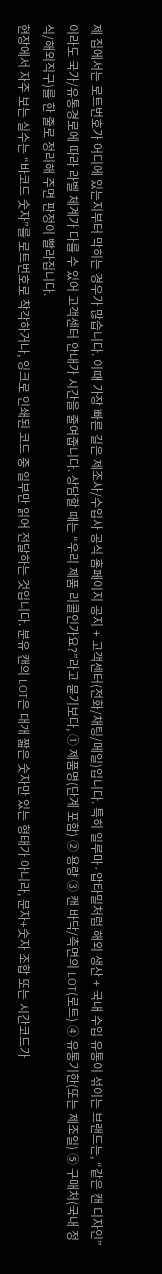제 집에서는 로트번호가 어디에 있는지부터 막히는 경우가 많습니다. 이때 가장 빠른 길은 제조사/수입사 공식 홈페이지 공지 + 고객센터(전화/채팅/메일)입니다. 특히 일루마·압타밀처럼 해외 생산 + 국내 수입 유통이 섞이는 브랜드는, “같은 캔 디자인”이라도 국가/유통경로에 따라 라벨 체계가 다를 수 있어 고객센터 안내가 시간을 줄여줍니다. 상담할 때는 “우리 제품 리콜인가요?”라고 묻기보다, ① 제품명(단계 포함) ② 용량 ③ 캔 바닥/측면의 LOT(로트) ④ 유통기한(또는 제조일) ⑤ 구매처(국내 정식/해외직구)를 한 줄로 정리해 주면 판정이 빨라집니다.
현장에서 자주 보는 실수는 “바코드 숫자”를 로트번호로 착각하거나, 잉크로 인쇄된 코드 중 일부만 읽어 전달하는 것입니다. 분유 캔의 LOT은 대개 짧은 숫자만 있는 형태가 아니라, 문자+숫자 조합 또는 시간코드가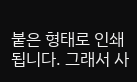붙은 형태로 인쇄됩니다. 그래서 사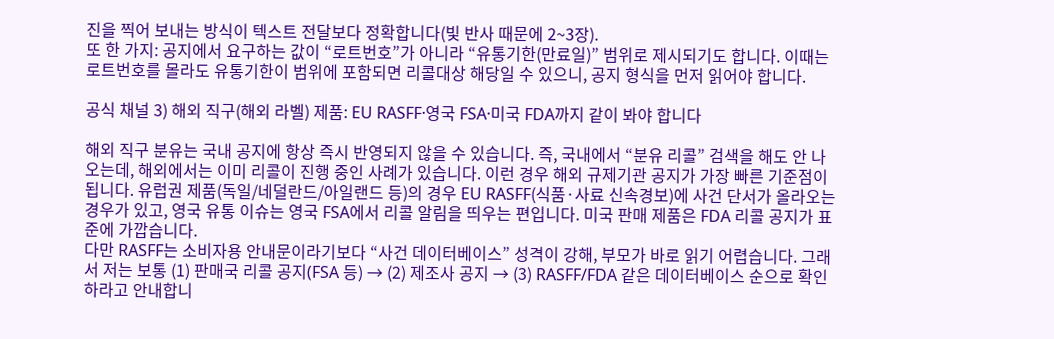진을 찍어 보내는 방식이 텍스트 전달보다 정확합니다(빛 반사 때문에 2~3장).
또 한 가지: 공지에서 요구하는 값이 “로트번호”가 아니라 “유통기한(만료일)” 범위로 제시되기도 합니다. 이때는 로트번호를 몰라도 유통기한이 범위에 포함되면 리콜대상 해당일 수 있으니, 공지 형식을 먼저 읽어야 합니다.

공식 채널 3) 해외 직구(해외 라벨) 제품: EU RASFF·영국 FSA·미국 FDA까지 같이 봐야 합니다

해외 직구 분유는 국내 공지에 항상 즉시 반영되지 않을 수 있습니다. 즉, 국내에서 “분유 리콜” 검색을 해도 안 나오는데, 해외에서는 이미 리콜이 진행 중인 사례가 있습니다. 이런 경우 해외 규제기관 공지가 가장 빠른 기준점이 됩니다. 유럽권 제품(독일/네덜란드/아일랜드 등)의 경우 EU RASFF(식품·사료 신속경보)에 사건 단서가 올라오는 경우가 있고, 영국 유통 이슈는 영국 FSA에서 리콜 알림을 띄우는 편입니다. 미국 판매 제품은 FDA 리콜 공지가 표준에 가깝습니다.
다만 RASFF는 소비자용 안내문이라기보다 “사건 데이터베이스” 성격이 강해, 부모가 바로 읽기 어렵습니다. 그래서 저는 보통 (1) 판매국 리콜 공지(FSA 등) → (2) 제조사 공지 → (3) RASFF/FDA 같은 데이터베이스 순으로 확인하라고 안내합니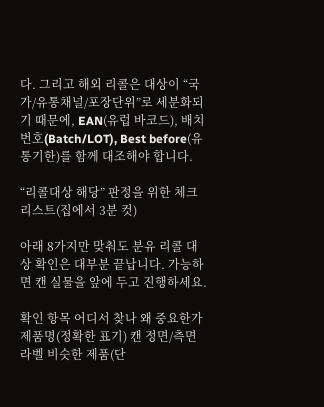다. 그리고 해외 리콜은 대상이 “국가/유통채널/포장단위”로 세분화되기 때문에, EAN(유럽 바코드), 배치번호(Batch/LOT), Best before(유통기한)를 함께 대조해야 합니다.

“리콜대상 해당” 판정을 위한 체크리스트(집에서 3분 컷)

아래 8가지만 맞춰도 분유 리콜 대상 확인은 대부분 끝납니다. 가능하면 캔 실물을 앞에 두고 진행하세요.

확인 항목 어디서 찾나 왜 중요한가
제품명(정확한 표기) 캔 정면/측면 라벨 비슷한 제품(단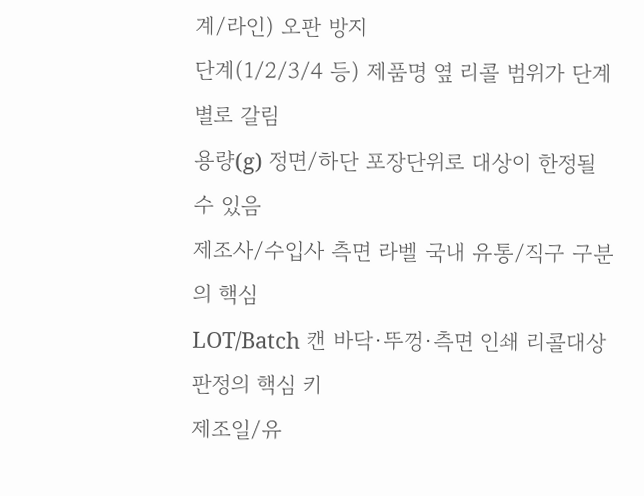계/라인) 오판 방지
단계(1/2/3/4 등) 제품명 옆 리콜 범위가 단계별로 갈림
용량(g) 정면/하단 포장단위로 대상이 한정될 수 있음
제조사/수입사 측면 라벨 국내 유통/직구 구분의 핵심
LOT/Batch 캔 바닥·뚜껑·측면 인쇄 리콜대상 판정의 핵심 키
제조일/유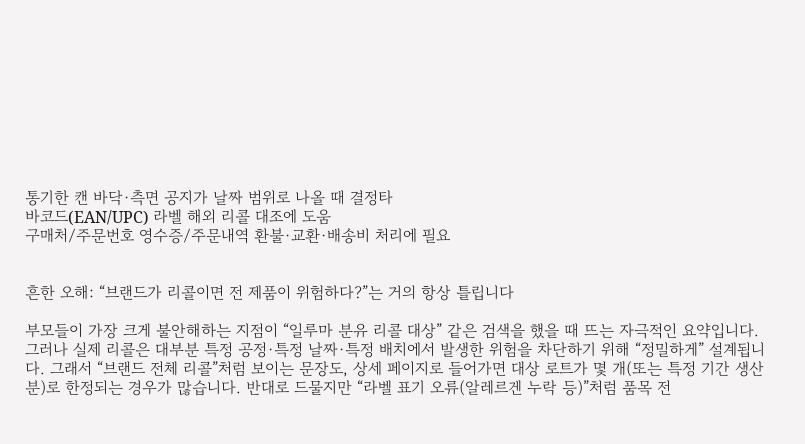통기한 캔 바닥·측면 공지가 날짜 범위로 나올 때 결정타
바코드(EAN/UPC) 라벨 해외 리콜 대조에 도움
구매처/주문번호 영수증/주문내역 환불·교환·배송비 처리에 필요


흔한 오해: “브랜드가 리콜이면 전 제품이 위험하다?”는 거의 항상 틀립니다

부모들이 가장 크게 불안해하는 지점이 “일루마 분유 리콜 대상” 같은 검색을 했을 때 뜨는 자극적인 요약입니다. 그러나 실제 리콜은 대부분 특정 공정·특정 날짜·특정 배치에서 발생한 위험을 차단하기 위해 “정밀하게” 설계됩니다. 그래서 “브랜드 전체 리콜”처럼 보이는 문장도, 상세 페이지로 들어가면 대상 로트가 몇 개(또는 특정 기간 생산분)로 한정되는 경우가 많습니다. 반대로 드물지만 “라벨 표기 오류(알레르겐 누락 등)”처럼 품목 전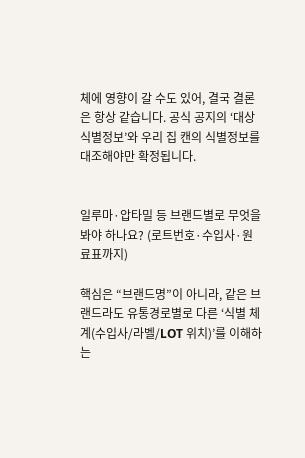체에 영향이 갈 수도 있어, 결국 결론은 항상 같습니다. 공식 공지의 ‘대상 식별정보’와 우리 집 캔의 식별정보를 대조해야만 확정됩니다.


일루마·압타밀 등 브랜드별로 무엇을 봐야 하나요? (로트번호·수입사·원료표까지)

핵심은 “브랜드명”이 아니라, 같은 브랜드라도 유통경로별로 다른 ‘식별 체계(수입사/라벨/LOT 위치)’를 이해하는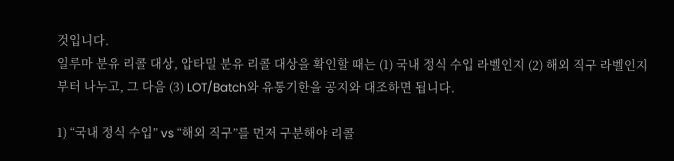것입니다.
일루마 분유 리콜 대상, 압타밀 분유 리콜 대상을 확인할 때는 (1) 국내 정식 수입 라벨인지 (2) 해외 직구 라벨인지부터 나누고, 그 다음 (3) LOT/Batch와 유통기한을 공지와 대조하면 됩니다.

1) “국내 정식 수입” vs “해외 직구”를 먼저 구분해야 리콜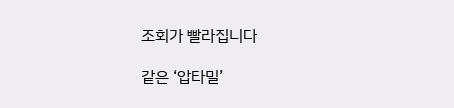조회가 빨라집니다

같은 ‘압타밀’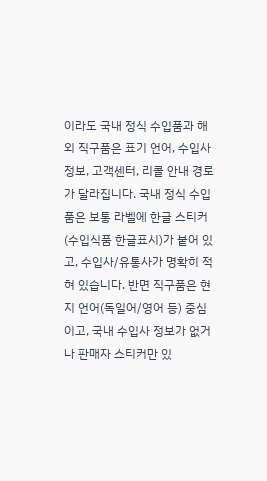이라도 국내 정식 수입품과 해외 직구품은 표기 언어, 수입사 정보, 고객센터, 리콜 안내 경로가 달라집니다. 국내 정식 수입품은 보통 라벨에 한글 스티커(수입식품 한글표시)가 붙어 있고, 수입사/유통사가 명확히 적혀 있습니다. 반면 직구품은 현지 언어(독일어/영어 등) 중심이고, 국내 수입사 정보가 없거나 판매자 스티커만 있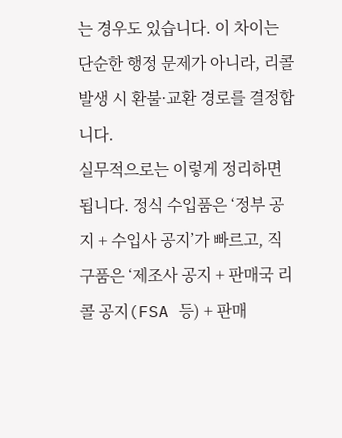는 경우도 있습니다. 이 차이는 단순한 행정 문제가 아니라, 리콜 발생 시 환불·교환 경로를 결정합니다.
실무적으로는 이렇게 정리하면 됩니다. 정식 수입품은 ‘정부 공지 + 수입사 공지’가 빠르고, 직구품은 ‘제조사 공지 + 판매국 리콜 공지(FSA 등) + 판매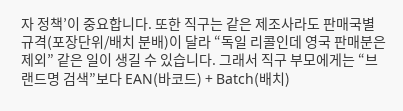자 정책’이 중요합니다. 또한 직구는 같은 제조사라도 판매국별 규격(포장단위/배치 분배)이 달라 “독일 리콜인데 영국 판매분은 제외” 같은 일이 생길 수 있습니다. 그래서 직구 부모에게는 “브랜드명 검색”보다 EAN(바코드) + Batch(배치)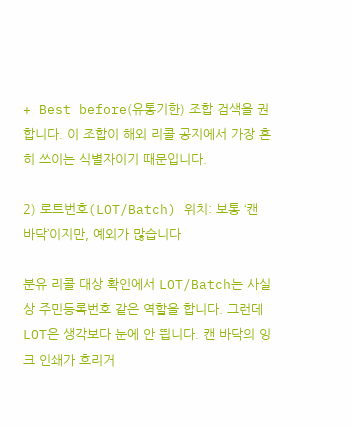+ Best before(유통기한) 조합 검색을 권합니다. 이 조합이 해외 리콜 공지에서 가장 흔히 쓰이는 식별자이기 때문입니다.

2) 로트번호(LOT/Batch) 위치: 보통 ‘캔 바닥’이지만, 예외가 많습니다

분유 리콜 대상 확인에서 LOT/Batch는 사실상 주민등록번호 같은 역할을 합니다. 그런데 LOT은 생각보다 눈에 안 띕니다. 캔 바닥의 잉크 인쇄가 흐리거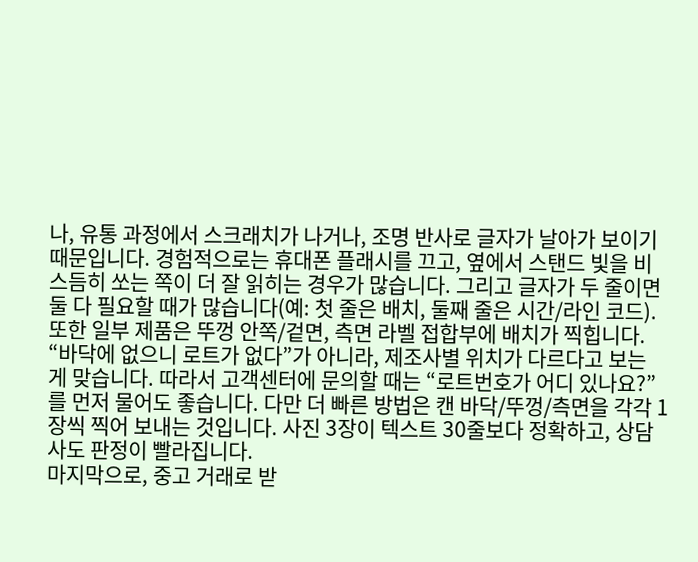나, 유통 과정에서 스크래치가 나거나, 조명 반사로 글자가 날아가 보이기 때문입니다. 경험적으로는 휴대폰 플래시를 끄고, 옆에서 스탠드 빛을 비스듬히 쏘는 쪽이 더 잘 읽히는 경우가 많습니다. 그리고 글자가 두 줄이면 둘 다 필요할 때가 많습니다(예: 첫 줄은 배치, 둘째 줄은 시간/라인 코드).
또한 일부 제품은 뚜껑 안쪽/겉면, 측면 라벨 접합부에 배치가 찍힙니다. “바닥에 없으니 로트가 없다”가 아니라, 제조사별 위치가 다르다고 보는 게 맞습니다. 따라서 고객센터에 문의할 때는 “로트번호가 어디 있나요?”를 먼저 물어도 좋습니다. 다만 더 빠른 방법은 캔 바닥/뚜껑/측면을 각각 1장씩 찍어 보내는 것입니다. 사진 3장이 텍스트 30줄보다 정확하고, 상담사도 판정이 빨라집니다.
마지막으로, 중고 거래로 받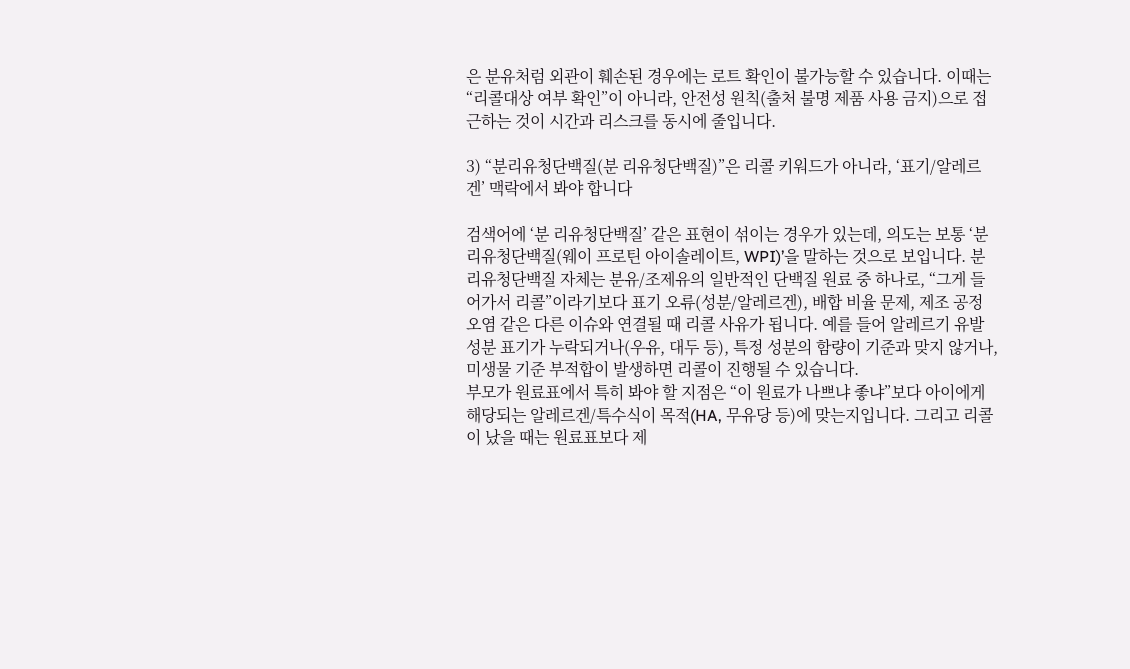은 분유처럼 외관이 훼손된 경우에는 로트 확인이 불가능할 수 있습니다. 이때는 “리콜대상 여부 확인”이 아니라, 안전성 원칙(출처 불명 제품 사용 금지)으로 접근하는 것이 시간과 리스크를 동시에 줄입니다.

3) “분리유청단백질(분 리유청단백질)”은 리콜 키워드가 아니라, ‘표기/알레르겐’ 맥락에서 봐야 합니다

검색어에 ‘분 리유청단백질’ 같은 표현이 섞이는 경우가 있는데, 의도는 보통 ‘분리유청단백질(웨이 프로틴 아이솔레이트, WPI)’을 말하는 것으로 보입니다. 분리유청단백질 자체는 분유/조제유의 일반적인 단백질 원료 중 하나로, “그게 들어가서 리콜”이라기보다 표기 오류(성분/알레르겐), 배합 비율 문제, 제조 공정 오염 같은 다른 이슈와 연결될 때 리콜 사유가 됩니다. 예를 들어 알레르기 유발 성분 표기가 누락되거나(우유, 대두 등), 특정 성분의 함량이 기준과 맞지 않거나, 미생물 기준 부적합이 발생하면 리콜이 진행될 수 있습니다.
부모가 원료표에서 특히 봐야 할 지점은 “이 원료가 나쁘냐 좋냐”보다 아이에게 해당되는 알레르겐/특수식이 목적(HA, 무유당 등)에 맞는지입니다. 그리고 리콜이 났을 때는 원료표보다 제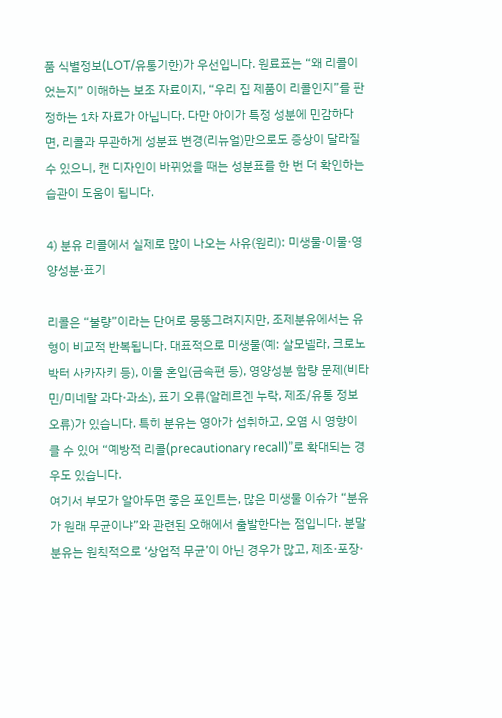품 식별정보(LOT/유통기한)가 우선입니다. 원료표는 “왜 리콜이었는지” 이해하는 보조 자료이지, “우리 집 제품이 리콜인지”를 판정하는 1차 자료가 아닙니다. 다만 아이가 특정 성분에 민감하다면, 리콜과 무관하게 성분표 변경(리뉴얼)만으로도 증상이 달라질 수 있으니, 캔 디자인이 바뀌었을 때는 성분표를 한 번 더 확인하는 습관이 도움이 됩니다.

4) 분유 리콜에서 실제로 많이 나오는 사유(원리): 미생물·이물·영양성분·표기

리콜은 “불량”이라는 단어로 뭉뚱그려지지만, 조제분유에서는 유형이 비교적 반복됩니다. 대표적으로 미생물(예: 살모넬라, 크로노박터 사카자키 등), 이물 혼입(금속편 등), 영양성분 함량 문제(비타민/미네랄 과다·과소), 표기 오류(알레르겐 누락, 제조/유통 정보 오류)가 있습니다. 특히 분유는 영아가 섭취하고, 오염 시 영향이 클 수 있어 “예방적 리콜(precautionary recall)”로 확대되는 경우도 있습니다.
여기서 부모가 알아두면 좋은 포인트는, 많은 미생물 이슈가 “분유가 원래 무균이냐”와 관련된 오해에서 출발한다는 점입니다. 분말 분유는 원칙적으로 ‘상업적 무균’이 아닌 경우가 많고, 제조·포장·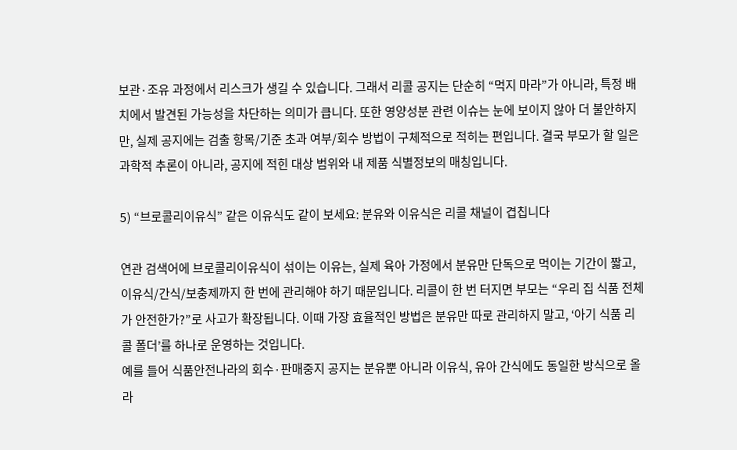보관·조유 과정에서 리스크가 생길 수 있습니다. 그래서 리콜 공지는 단순히 “먹지 마라”가 아니라, 특정 배치에서 발견된 가능성을 차단하는 의미가 큽니다. 또한 영양성분 관련 이슈는 눈에 보이지 않아 더 불안하지만, 실제 공지에는 검출 항목/기준 초과 여부/회수 방법이 구체적으로 적히는 편입니다. 결국 부모가 할 일은 과학적 추론이 아니라, 공지에 적힌 대상 범위와 내 제품 식별정보의 매칭입니다.

5) “브로콜리이유식” 같은 이유식도 같이 보세요: 분유와 이유식은 리콜 채널이 겹칩니다

연관 검색어에 브로콜리이유식이 섞이는 이유는, 실제 육아 가정에서 분유만 단독으로 먹이는 기간이 짧고, 이유식/간식/보충제까지 한 번에 관리해야 하기 때문입니다. 리콜이 한 번 터지면 부모는 “우리 집 식품 전체가 안전한가?”로 사고가 확장됩니다. 이때 가장 효율적인 방법은 분유만 따로 관리하지 말고, ‘아기 식품 리콜 폴더’를 하나로 운영하는 것입니다.
예를 들어 식품안전나라의 회수·판매중지 공지는 분유뿐 아니라 이유식, 유아 간식에도 동일한 방식으로 올라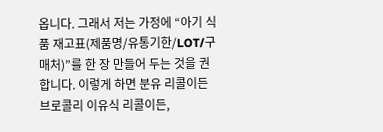옵니다. 그래서 저는 가정에 “아기 식품 재고표(제품명/유통기한/LOT/구매처)”를 한 장 만들어 두는 것을 권합니다. 이렇게 하면 분유 리콜이든 브로콜리 이유식 리콜이든,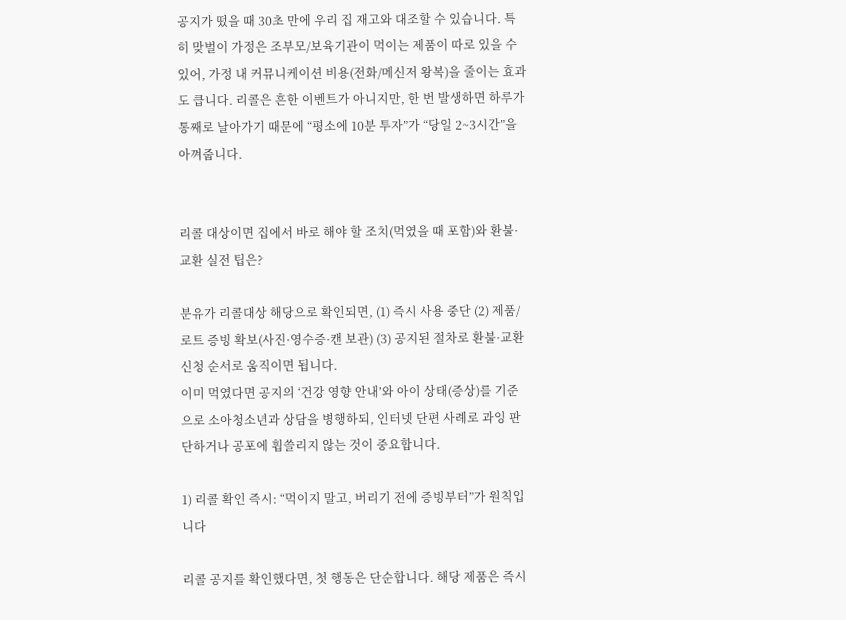공지가 떴을 때 30초 만에 우리 집 재고와 대조할 수 있습니다. 특히 맞벌이 가정은 조부모/보육기관이 먹이는 제품이 따로 있을 수 있어, 가정 내 커뮤니케이션 비용(전화/메신저 왕복)을 줄이는 효과도 큽니다. 리콜은 흔한 이벤트가 아니지만, 한 번 발생하면 하루가 통째로 날아가기 때문에 “평소에 10분 투자”가 “당일 2~3시간”을 아껴줍니다.


리콜 대상이면 집에서 바로 해야 할 조치(먹였을 때 포함)와 환불·교환 실전 팁은?

분유가 리콜대상 해당으로 확인되면, (1) 즉시 사용 중단 (2) 제품/로트 증빙 확보(사진·영수증·캔 보관) (3) 공지된 절차로 환불·교환 신청 순서로 움직이면 됩니다.
이미 먹였다면 공지의 ‘건강 영향 안내’와 아이 상태(증상)를 기준으로 소아청소년과 상담을 병행하되, 인터넷 단편 사례로 과잉 판단하거나 공포에 휩쓸리지 않는 것이 중요합니다.

1) 리콜 확인 즉시: “먹이지 말고, 버리기 전에 증빙부터”가 원칙입니다

리콜 공지를 확인했다면, 첫 행동은 단순합니다. 해당 제품은 즉시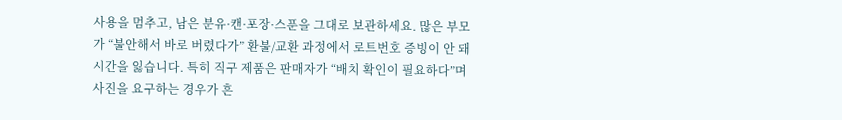사용을 멈추고, 남은 분유·캔·포장·스푼을 그대로 보관하세요. 많은 부모가 “불안해서 바로 버렸다가” 환불/교환 과정에서 로트번호 증빙이 안 돼 시간을 잃습니다. 특히 직구 제품은 판매자가 “배치 확인이 필요하다”며 사진을 요구하는 경우가 흔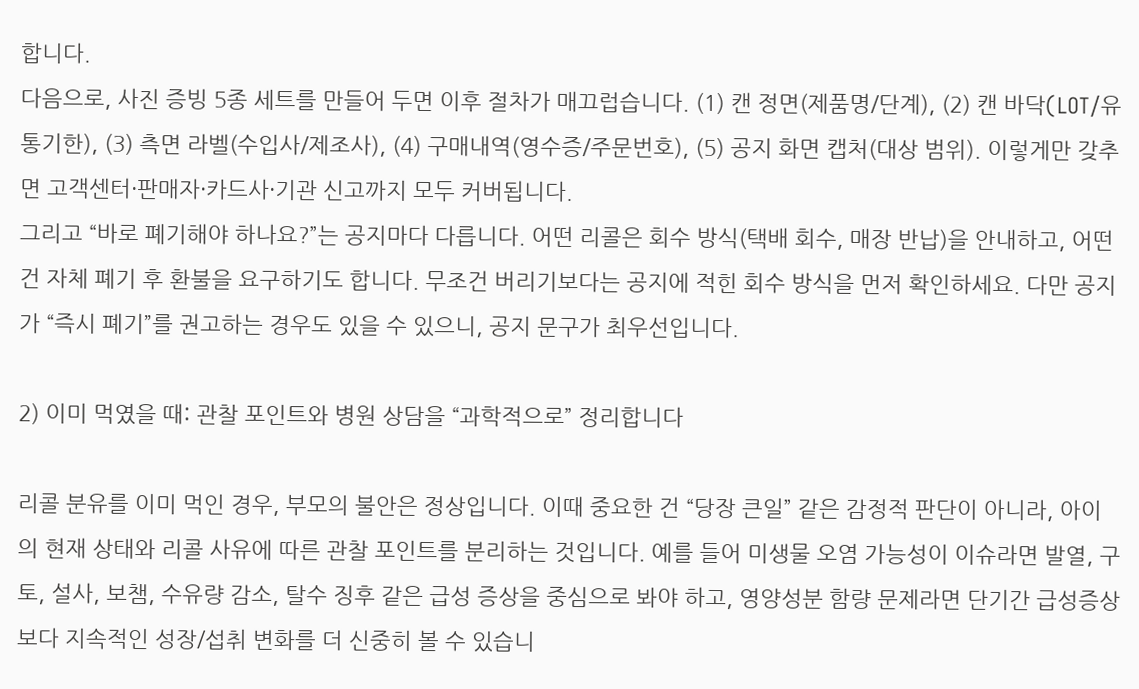합니다.
다음으로, 사진 증빙 5종 세트를 만들어 두면 이후 절차가 매끄럽습니다. (1) 캔 정면(제품명/단계), (2) 캔 바닥(LOT/유통기한), (3) 측면 라벨(수입사/제조사), (4) 구매내역(영수증/주문번호), (5) 공지 화면 캡처(대상 범위). 이렇게만 갖추면 고객센터·판매자·카드사·기관 신고까지 모두 커버됩니다.
그리고 “바로 폐기해야 하나요?”는 공지마다 다릅니다. 어떤 리콜은 회수 방식(택배 회수, 매장 반납)을 안내하고, 어떤 건 자체 폐기 후 환불을 요구하기도 합니다. 무조건 버리기보다는 공지에 적힌 회수 방식을 먼저 확인하세요. 다만 공지가 “즉시 폐기”를 권고하는 경우도 있을 수 있으니, 공지 문구가 최우선입니다.

2) 이미 먹였을 때: 관찰 포인트와 병원 상담을 “과학적으로” 정리합니다

리콜 분유를 이미 먹인 경우, 부모의 불안은 정상입니다. 이때 중요한 건 “당장 큰일” 같은 감정적 판단이 아니라, 아이의 현재 상태와 리콜 사유에 따른 관찰 포인트를 분리하는 것입니다. 예를 들어 미생물 오염 가능성이 이슈라면 발열, 구토, 설사, 보챔, 수유량 감소, 탈수 징후 같은 급성 증상을 중심으로 봐야 하고, 영양성분 함량 문제라면 단기간 급성증상보다 지속적인 성장/섭취 변화를 더 신중히 볼 수 있습니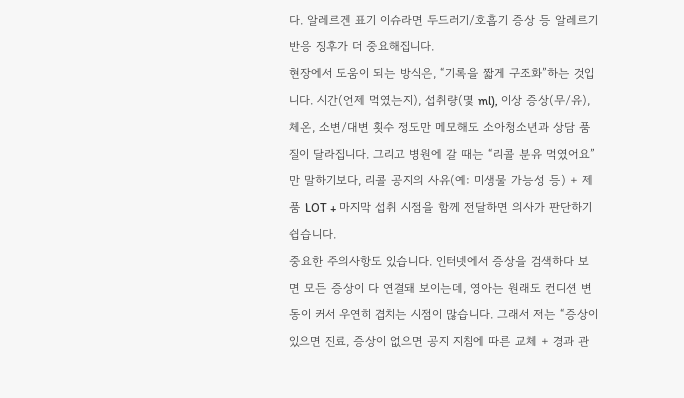다. 알레르겐 표기 이슈라면 두드러기/호흡기 증상 등 알레르기 반응 징후가 더 중요해집니다.
현장에서 도움이 되는 방식은, “기록을 짧게 구조화”하는 것입니다. 시간(언제 먹였는지), 섭취량(몇 ml), 이상 증상(무/유), 체온, 소변/대변 횟수 정도만 메모해도 소아청소년과 상담 품질이 달라집니다. 그리고 병원에 갈 때는 “리콜 분유 먹였어요”만 말하기보다, 리콜 공지의 사유(예: 미생물 가능성 등) + 제품 LOT + 마지막 섭취 시점을 함께 전달하면 의사가 판단하기 쉽습니다.
중요한 주의사항도 있습니다. 인터넷에서 증상을 검색하다 보면 모든 증상이 다 연결돼 보이는데, 영아는 원래도 컨디션 변동이 커서 우연히 겹치는 시점이 많습니다. 그래서 저는 “증상이 있으면 진료, 증상이 없으면 공지 지침에 따른 교체 + 경과 관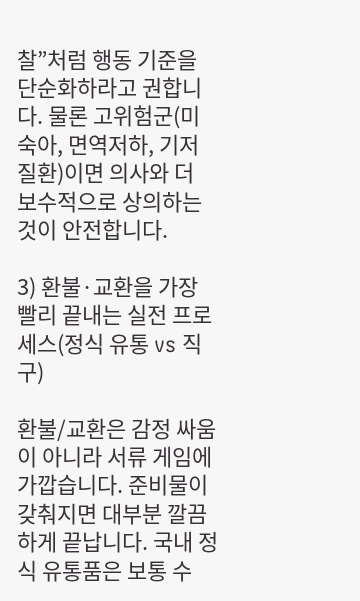찰”처럼 행동 기준을 단순화하라고 권합니다. 물론 고위험군(미숙아, 면역저하, 기저질환)이면 의사와 더 보수적으로 상의하는 것이 안전합니다.

3) 환불·교환을 가장 빨리 끝내는 실전 프로세스(정식 유통 vs 직구)

환불/교환은 감정 싸움이 아니라 서류 게임에 가깝습니다. 준비물이 갖춰지면 대부분 깔끔하게 끝납니다. 국내 정식 유통품은 보통 수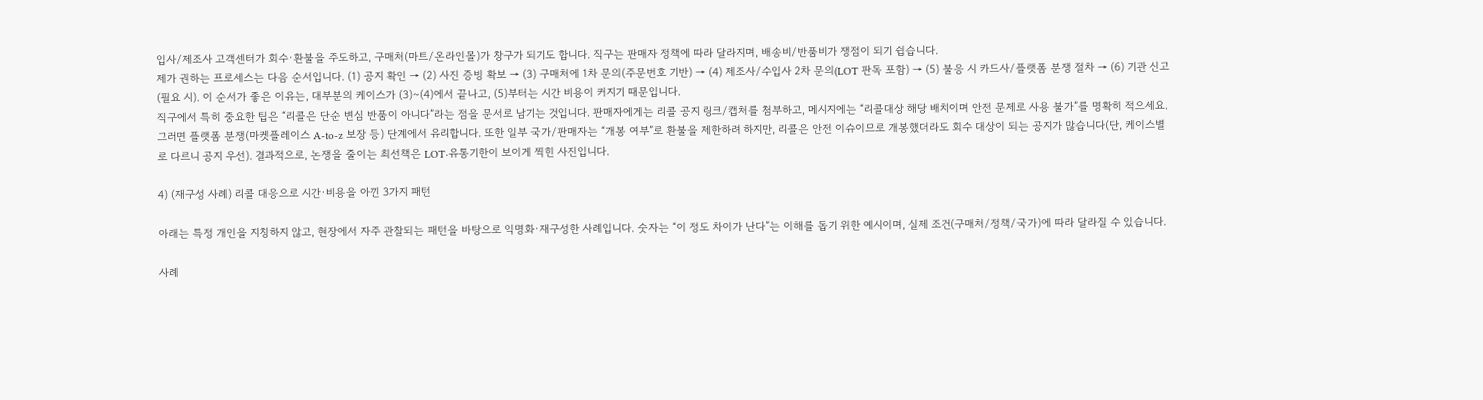입사/제조사 고객센터가 회수·환불을 주도하고, 구매처(마트/온라인몰)가 창구가 되기도 합니다. 직구는 판매자 정책에 따라 달라지며, 배송비/반품비가 쟁점이 되기 쉽습니다.
제가 권하는 프로세스는 다음 순서입니다. (1) 공지 확인 → (2) 사진 증빙 확보 → (3) 구매처에 1차 문의(주문번호 기반) → (4) 제조사/수입사 2차 문의(LOT 판독 포함) → (5) 불응 시 카드사/플랫폼 분쟁 절차 → (6) 기관 신고(필요 시). 이 순서가 좋은 이유는, 대부분의 케이스가 (3)~(4)에서 끝나고, (5)부터는 시간 비용이 커지기 때문입니다.
직구에서 특히 중요한 팁은 “리콜은 단순 변심 반품이 아니다”라는 점을 문서로 남기는 것입니다. 판매자에게는 리콜 공지 링크/캡처를 첨부하고, 메시지에는 “리콜대상 해당 배치이며 안전 문제로 사용 불가”를 명확히 적으세요. 그러면 플랫폼 분쟁(마켓플레이스 A-to-z 보장 등) 단계에서 유리합니다. 또한 일부 국가/판매자는 “개봉 여부”로 환불을 제한하려 하지만, 리콜은 안전 이슈이므로 개봉했더라도 회수 대상이 되는 공지가 많습니다(단, 케이스별로 다르니 공지 우선). 결과적으로, 논쟁을 줄이는 최선책은 LOT·유통기한이 보이게 찍힌 사진입니다.

4) (재구성 사례) 리콜 대응으로 시간·비용을 아낀 3가지 패턴

아래는 특정 개인을 지칭하지 않고, 현장에서 자주 관찰되는 패턴을 바탕으로 익명화·재구성한 사례입니다. 숫자는 “이 정도 차이가 난다”는 이해를 돕기 위한 예시이며, 실제 조건(구매처/정책/국가)에 따라 달라질 수 있습니다.

사례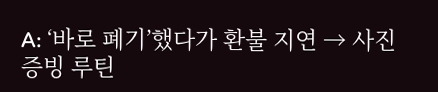A: ‘바로 폐기’했다가 환불 지연 → 사진 증빙 루틴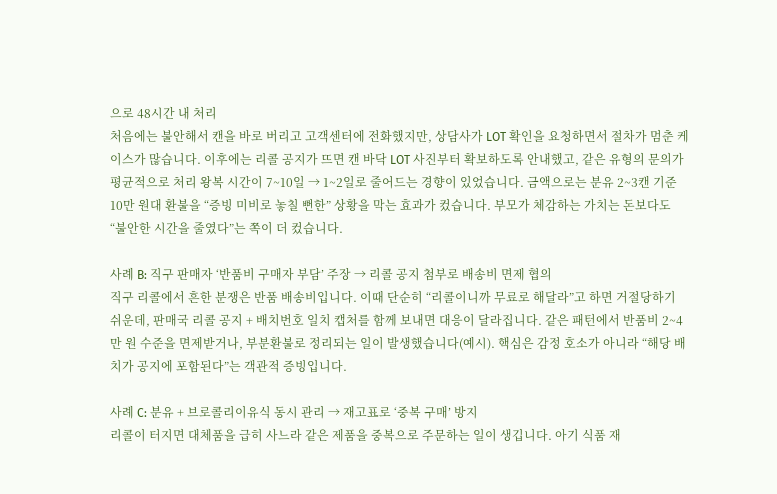으로 48시간 내 처리
처음에는 불안해서 캔을 바로 버리고 고객센터에 전화했지만, 상담사가 LOT 확인을 요청하면서 절차가 멈춘 케이스가 많습니다. 이후에는 리콜 공지가 뜨면 캔 바닥 LOT 사진부터 확보하도록 안내했고, 같은 유형의 문의가 평균적으로 처리 왕복 시간이 7~10일 → 1~2일로 줄어드는 경향이 있었습니다. 금액으로는 분유 2~3캔 기준 10만 원대 환불을 “증빙 미비로 놓칠 뻔한” 상황을 막는 효과가 컸습니다. 부모가 체감하는 가치는 돈보다도 “불안한 시간을 줄였다”는 쪽이 더 컸습니다.

사례 B: 직구 판매자 ‘반품비 구매자 부담’ 주장 → 리콜 공지 첨부로 배송비 면제 협의
직구 리콜에서 흔한 분쟁은 반품 배송비입니다. 이때 단순히 “리콜이니까 무료로 해달라”고 하면 거절당하기 쉬운데, 판매국 리콜 공지 + 배치번호 일치 캡처를 함께 보내면 대응이 달라집니다. 같은 패턴에서 반품비 2~4만 원 수준을 면제받거나, 부분환불로 정리되는 일이 발생했습니다(예시). 핵심은 감정 호소가 아니라 “해당 배치가 공지에 포함된다”는 객관적 증빙입니다.

사례 C: 분유 + 브로콜리이유식 동시 관리 → 재고표로 ‘중복 구매’ 방지
리콜이 터지면 대체품을 급히 사느라 같은 제품을 중복으로 주문하는 일이 생깁니다. 아기 식품 재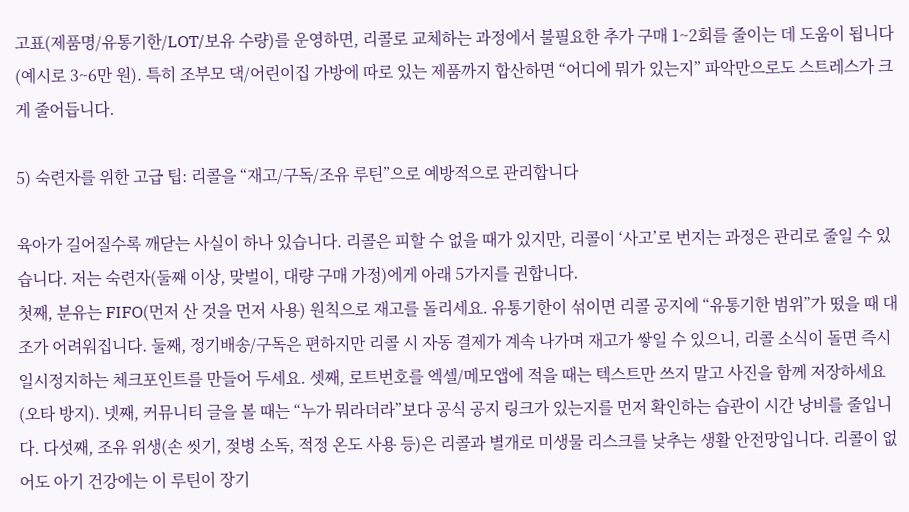고표(제품명/유통기한/LOT/보유 수량)를 운영하면, 리콜로 교체하는 과정에서 불필요한 추가 구매 1~2회를 줄이는 데 도움이 됩니다(예시로 3~6만 원). 특히 조부모 댁/어린이집 가방에 따로 있는 제품까지 합산하면 “어디에 뭐가 있는지” 파악만으로도 스트레스가 크게 줄어듭니다.

5) 숙련자를 위한 고급 팁: 리콜을 “재고/구독/조유 루틴”으로 예방적으로 관리합니다

육아가 길어질수록 깨닫는 사실이 하나 있습니다. 리콜은 피할 수 없을 때가 있지만, 리콜이 ‘사고’로 번지는 과정은 관리로 줄일 수 있습니다. 저는 숙련자(둘째 이상, 맞벌이, 대량 구매 가정)에게 아래 5가지를 권합니다.
첫째, 분유는 FIFO(먼저 산 것을 먼저 사용) 원칙으로 재고를 돌리세요. 유통기한이 섞이면 리콜 공지에 “유통기한 범위”가 떴을 때 대조가 어려워집니다. 둘째, 정기배송/구독은 편하지만 리콜 시 자동 결제가 계속 나가며 재고가 쌓일 수 있으니, 리콜 소식이 돌면 즉시 일시정지하는 체크포인트를 만들어 두세요. 셋째, 로트번호를 엑셀/메모앱에 적을 때는 텍스트만 쓰지 말고 사진을 함께 저장하세요(오타 방지). 넷째, 커뮤니티 글을 볼 때는 “누가 뭐라더라”보다 공식 공지 링크가 있는지를 먼저 확인하는 습관이 시간 낭비를 줄입니다. 다섯째, 조유 위생(손 씻기, 젖병 소독, 적정 온도 사용 등)은 리콜과 별개로 미생물 리스크를 낮추는 생활 안전망입니다. 리콜이 없어도 아기 건강에는 이 루틴이 장기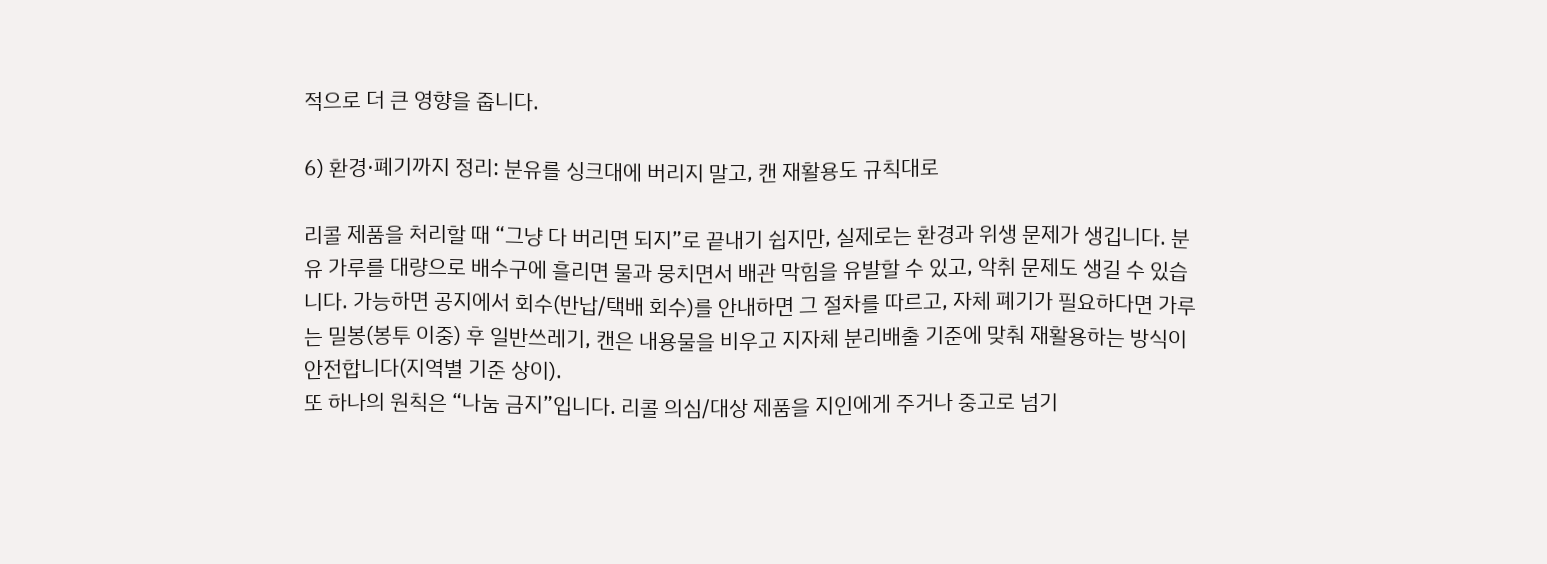적으로 더 큰 영향을 줍니다.

6) 환경·폐기까지 정리: 분유를 싱크대에 버리지 말고, 캔 재활용도 규칙대로

리콜 제품을 처리할 때 “그냥 다 버리면 되지”로 끝내기 쉽지만, 실제로는 환경과 위생 문제가 생깁니다. 분유 가루를 대량으로 배수구에 흘리면 물과 뭉치면서 배관 막힘을 유발할 수 있고, 악취 문제도 생길 수 있습니다. 가능하면 공지에서 회수(반납/택배 회수)를 안내하면 그 절차를 따르고, 자체 폐기가 필요하다면 가루는 밀봉(봉투 이중) 후 일반쓰레기, 캔은 내용물을 비우고 지자체 분리배출 기준에 맞춰 재활용하는 방식이 안전합니다(지역별 기준 상이).
또 하나의 원칙은 “나눔 금지”입니다. 리콜 의심/대상 제품을 지인에게 주거나 중고로 넘기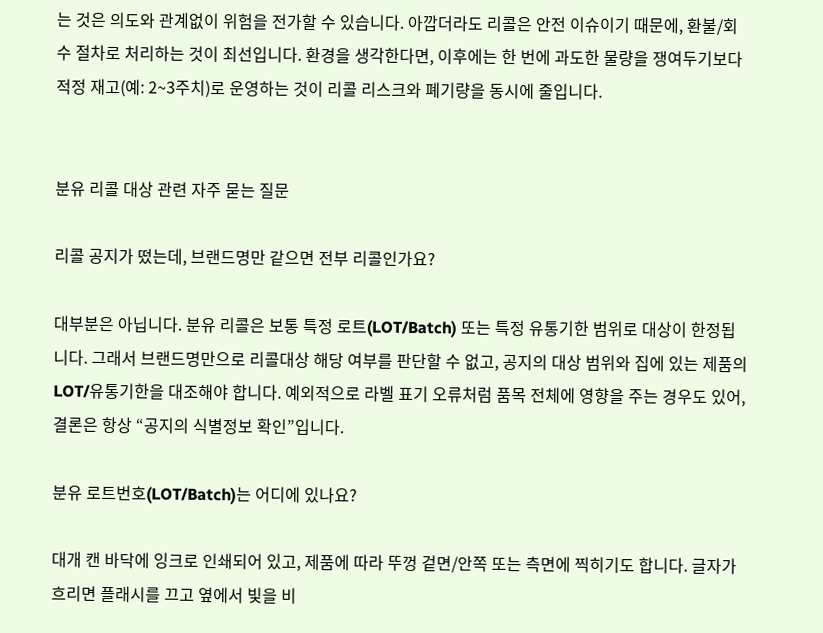는 것은 의도와 관계없이 위험을 전가할 수 있습니다. 아깝더라도 리콜은 안전 이슈이기 때문에, 환불/회수 절차로 처리하는 것이 최선입니다. 환경을 생각한다면, 이후에는 한 번에 과도한 물량을 쟁여두기보다 적정 재고(예: 2~3주치)로 운영하는 것이 리콜 리스크와 폐기량을 동시에 줄입니다.


분유 리콜 대상 관련 자주 묻는 질문

리콜 공지가 떴는데, 브랜드명만 같으면 전부 리콜인가요?

대부분은 아닙니다. 분유 리콜은 보통 특정 로트(LOT/Batch) 또는 특정 유통기한 범위로 대상이 한정됩니다. 그래서 브랜드명만으로 리콜대상 해당 여부를 판단할 수 없고, 공지의 대상 범위와 집에 있는 제품의 LOT/유통기한을 대조해야 합니다. 예외적으로 라벨 표기 오류처럼 품목 전체에 영향을 주는 경우도 있어, 결론은 항상 “공지의 식별정보 확인”입니다.

분유 로트번호(LOT/Batch)는 어디에 있나요?

대개 캔 바닥에 잉크로 인쇄되어 있고, 제품에 따라 뚜껑 겉면/안쪽 또는 측면에 찍히기도 합니다. 글자가 흐리면 플래시를 끄고 옆에서 빛을 비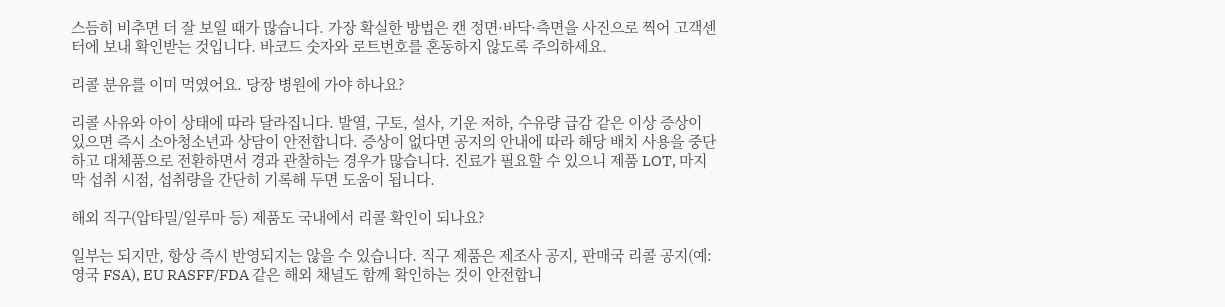스듬히 비추면 더 잘 보일 때가 많습니다. 가장 확실한 방법은 캔 정면·바닥·측면을 사진으로 찍어 고객센터에 보내 확인받는 것입니다. 바코드 숫자와 로트번호를 혼동하지 않도록 주의하세요.

리콜 분유를 이미 먹였어요. 당장 병원에 가야 하나요?

리콜 사유와 아이 상태에 따라 달라집니다. 발열, 구토, 설사, 기운 저하, 수유량 급감 같은 이상 증상이 있으면 즉시 소아청소년과 상담이 안전합니다. 증상이 없다면 공지의 안내에 따라 해당 배치 사용을 중단하고 대체품으로 전환하면서 경과 관찰하는 경우가 많습니다. 진료가 필요할 수 있으니 제품 LOT, 마지막 섭취 시점, 섭취량을 간단히 기록해 두면 도움이 됩니다.

해외 직구(압타밀/일루마 등) 제품도 국내에서 리콜 확인이 되나요?

일부는 되지만, 항상 즉시 반영되지는 않을 수 있습니다. 직구 제품은 제조사 공지, 판매국 리콜 공지(예: 영국 FSA), EU RASFF/FDA 같은 해외 채널도 함께 확인하는 것이 안전합니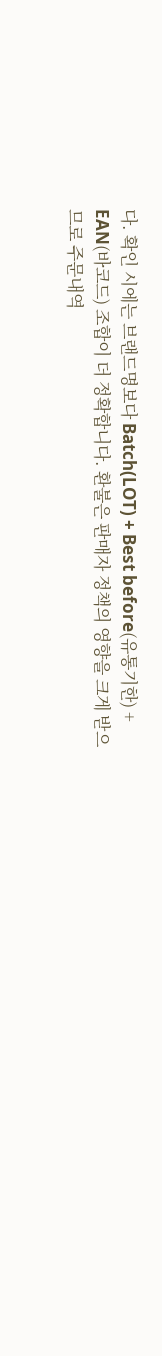다. 확인 시에는 브랜드명보다 Batch(LOT) + Best before(유통기한) + EAN(바코드) 조합이 더 정확합니다. 환불은 판매자 정책의 영향을 크게 받으므로 주문내역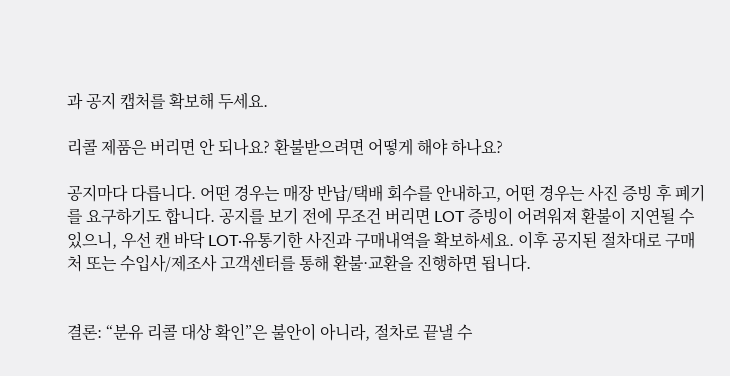과 공지 캡처를 확보해 두세요.

리콜 제품은 버리면 안 되나요? 환불받으려면 어떻게 해야 하나요?

공지마다 다릅니다. 어떤 경우는 매장 반납/택배 회수를 안내하고, 어떤 경우는 사진 증빙 후 폐기를 요구하기도 합니다. 공지를 보기 전에 무조건 버리면 LOT 증빙이 어려워져 환불이 지연될 수 있으니, 우선 캔 바닥 LOT·유통기한 사진과 구매내역을 확보하세요. 이후 공지된 절차대로 구매처 또는 수입사/제조사 고객센터를 통해 환불·교환을 진행하면 됩니다.


결론: “분유 리콜 대상 확인”은 불안이 아니라, 절차로 끝낼 수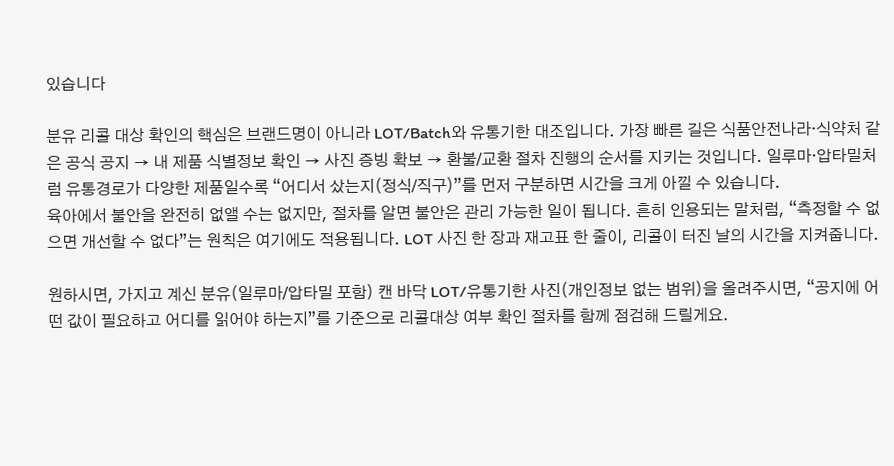있습니다

분유 리콜 대상 확인의 핵심은 브랜드명이 아니라 LOT/Batch와 유통기한 대조입니다. 가장 빠른 길은 식품안전나라·식약처 같은 공식 공지 → 내 제품 식별정보 확인 → 사진 증빙 확보 → 환불/교환 절차 진행의 순서를 지키는 것입니다. 일루마·압타밀처럼 유통경로가 다양한 제품일수록 “어디서 샀는지(정식/직구)”를 먼저 구분하면 시간을 크게 아낄 수 있습니다.
육아에서 불안을 완전히 없앨 수는 없지만, 절차를 알면 불안은 관리 가능한 일이 됩니다. 흔히 인용되는 말처럼, “측정할 수 없으면 개선할 수 없다”는 원칙은 여기에도 적용됩니다. LOT 사진 한 장과 재고표 한 줄이, 리콜이 터진 날의 시간을 지켜줍니다.

원하시면, 가지고 계신 분유(일루마/압타밀 포함) 캔 바닥 LOT/유통기한 사진(개인정보 없는 범위)을 올려주시면, “공지에 어떤 값이 필요하고 어디를 읽어야 하는지”를 기준으로 리콜대상 여부 확인 절차를 함께 점검해 드릴게요.